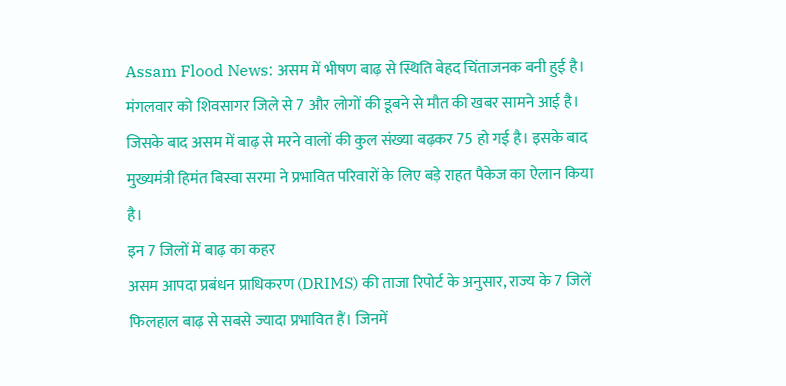Assam Flood News: असम में भीषण बाढ़ से स्थिति बेहद चिंताजनक बनी हुई है। मंगलवार को शिवसागर जिले से 7 और लोगों की डूबने से मौत की खबर सामने आई है। जिसके बाद असम में बाढ़ से मरने वालों की कुल संख्या बढ़कर 75 हो गई है। इसके बाद मुख्यमंत्री हिमंत बिस्वा सरमा ने प्रभावित परिवारों के लिए बड़े राहत पैकेज का ऐलान किया है।
इन 7 जिलों में बाढ़ का कहर
असम आपदा प्रबंधन प्राधिकरण (DRIMS) की ताजा रिपोर्ट के अनुसार, राज्य के 7 जिलें फिलहाल बाढ़ से सबसे ज्यादा प्रभावित हैं। जिनमें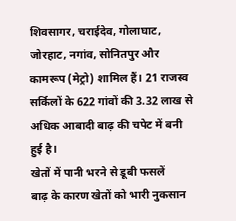शिवसागर, चराईदेव, गोलाघाट, जोरहाट, नगांव, सोनितपुर और कामरूप (मेट्रो) शामिल हैं। 21 राजस्व सर्किलों के 622 गांवों की 3.32 लाख से अधिक आबादी बाढ़ की चपेट में बनी हुई है।
खेतों में पानी भरने से डूबी फसलें
बाढ़ के कारण खेतों को भारी नुकसान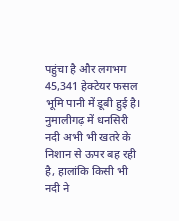पहुंचा है और लगभग 45,341 हेक्टेयर फसल भूमि पानी में डूबी हुई है। नुमालीगढ़ में धनसिरी नदी अभी भी खतरे के निशान से ऊपर बह रही है, हालांकि किसी भी नदी ने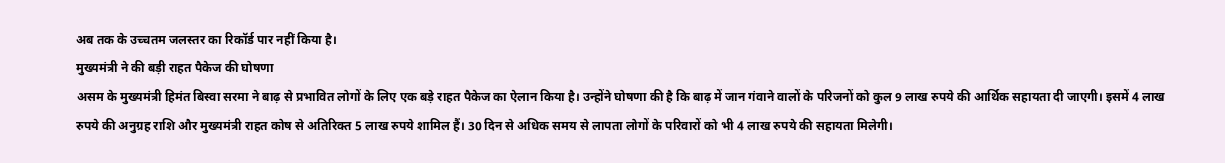अब तक के उच्चतम जलस्तर का रिकॉर्ड पार नहीं किया है।
मुख्यमंत्री ने की बड़ी राहत पैकेज की घोषणा
असम के मुख्यमंत्री हिमंत बिस्वा सरमा ने बाढ़ से प्रभावित लोगों के लिए एक बड़े राहत पैकेज का ऐलान किया है। उन्होंने घोषणा की है कि बाढ़ में जान गंवाने वालों के परिजनों को कुल 9 लाख रुपये की आर्थिक सहायता दी जाएगी। इसमें 4 लाख रुपये की अनुग्रह राशि और मुख्यमंत्री राहत कोष से अतिरिक्त 5 लाख रुपये शामिल हैं। 30 दिन से अधिक समय से लापता लोगों के परिवारों को भी 4 लाख रुपये की सहायता मिलेगी।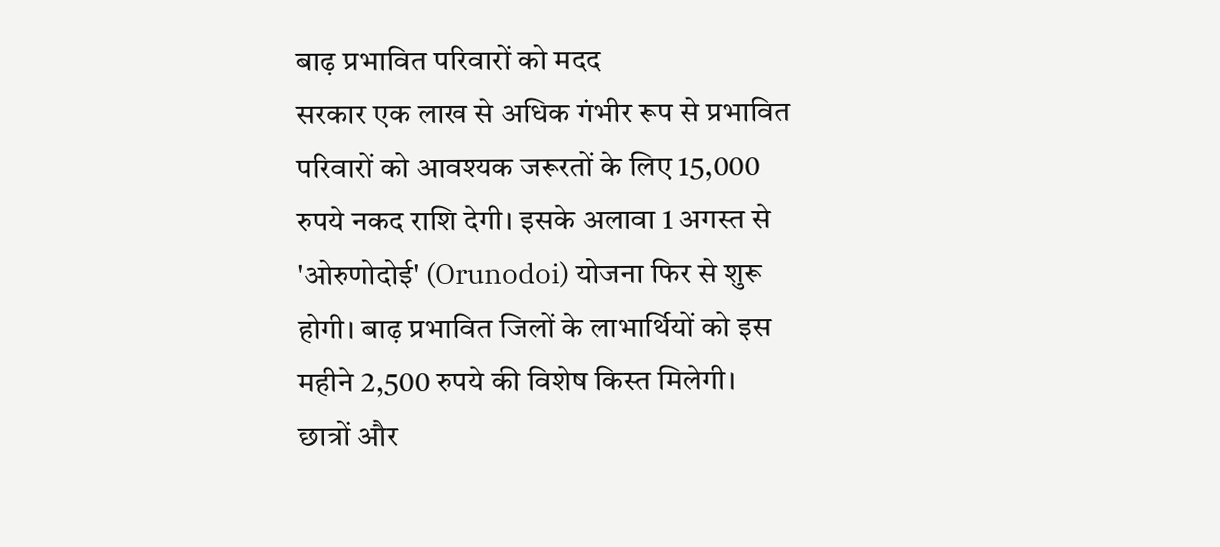बाढ़ प्रभावित परिवारों को मदद
सरकार एक लाख से अधिक गंभीर रूप से प्रभावित परिवारों को आवश्यक जरूरतों के लिए 15,000 रुपये नकद राशि देगी। इसके अलावा 1 अगस्त से 'ओरुणोदोई' (Orunodoi) योजना फिर से शुरू होगी। बाढ़ प्रभावित जिलों के लाभार्थियों को इस महीने 2,500 रुपये की विशेष किस्त मिलेगी।
छात्रों और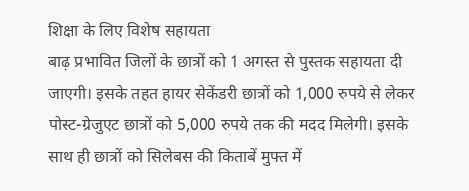शिक्षा के लिए विशेष सहायता
बाढ़ प्रभावित जिलों के छात्रों को 1 अगस्त से पुस्तक सहायता दी जाएगी। इसके तहत हायर सेकेंडरी छात्रों को 1,000 रुपये से लेकर पोस्ट-ग्रेजुएट छात्रों को 5,000 रुपये तक की मदद मिलेगी। इसके साथ ही छात्रों को सिलेबस की किताबें मुफ्त में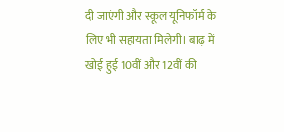दी जाएंगी और स्कूल यूनिफॉर्म के लिए भी सहायता मिलेगी। बाढ़ में खोई हुई 10वीं और 12वीं की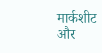मार्कशीट और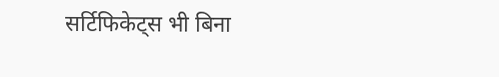सर्टिफिकेट्स भी बिना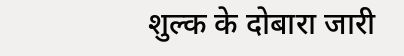शुल्क के दोबारा जारी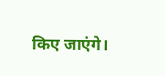किए जाएंगे।